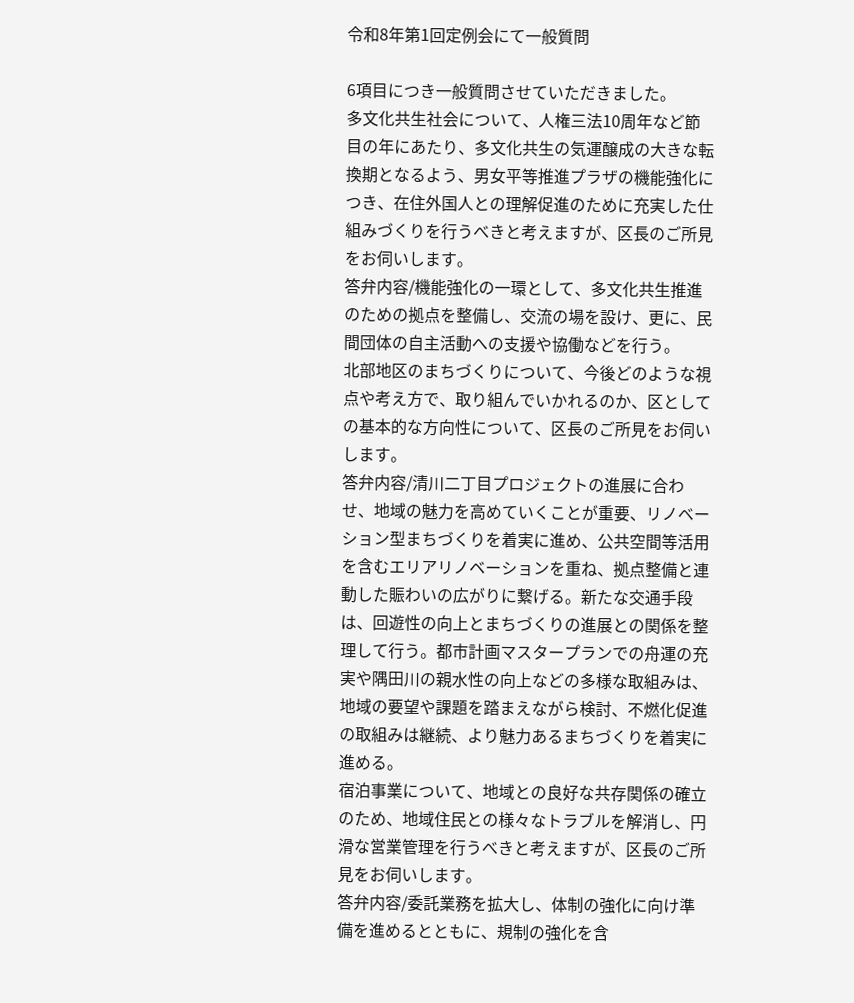令和8年第1回定例会にて一般質問

6項目につき一般質問させていただきました。
多文化共生社会について、人権三法10周年など節目の年にあたり、多文化共生の気運醸成の大きな転換期となるよう、男女平等推進プラザの機能強化につき、在住外国人との理解促進のために充実した仕組みづくりを行うべきと考えますが、区長のご所見をお伺いします。
答弁内容/機能強化の一環として、多文化共生推進のための拠点を整備し、交流の場を設け、更に、民間団体の自主活動への支援や協働などを行う。
北部地区のまちづくりについて、今後どのような視点や考え方で、取り組んでいかれるのか、区としての基本的な方向性について、区長のご所見をお伺いします。
答弁内容/清川二丁目プロジェクトの進展に合わせ、地域の魅力を高めていくことが重要、リノベーション型まちづくりを着実に進め、公共空間等活用を含むエリアリノベーションを重ね、拠点整備と連動した賑わいの広がりに繋げる。新たな交通手段は、回遊性の向上とまちづくりの進展との関係を整理して行う。都市計画マスタープランでの舟運の充実や隅田川の親水性の向上などの多様な取組みは、地域の要望や課題を踏まえながら検討、不燃化促進の取組みは継続、より魅力あるまちづくりを着実に進める。
宿泊事業について、地域との良好な共存関係の確立のため、地域住民との様々なトラブルを解消し、円滑な営業管理を行うべきと考えますが、区長のご所見をお伺いします。
答弁内容/委託業務を拡大し、体制の強化に向け準備を進めるとともに、規制の強化を含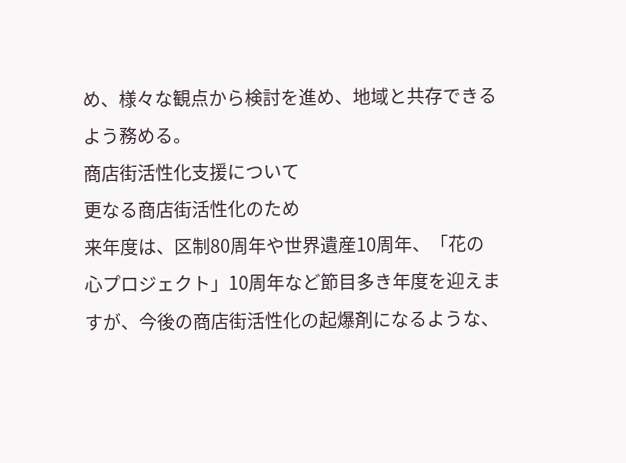め、様々な観点から検討を進め、地域と共存できるよう務める。
商店街活性化支援について
更なる商店街活性化のため
来年度は、区制80周年や世界遺産10周年、「花の心プロジェクト」10周年など節目多き年度を迎えますが、今後の商店街活性化の起爆剤になるような、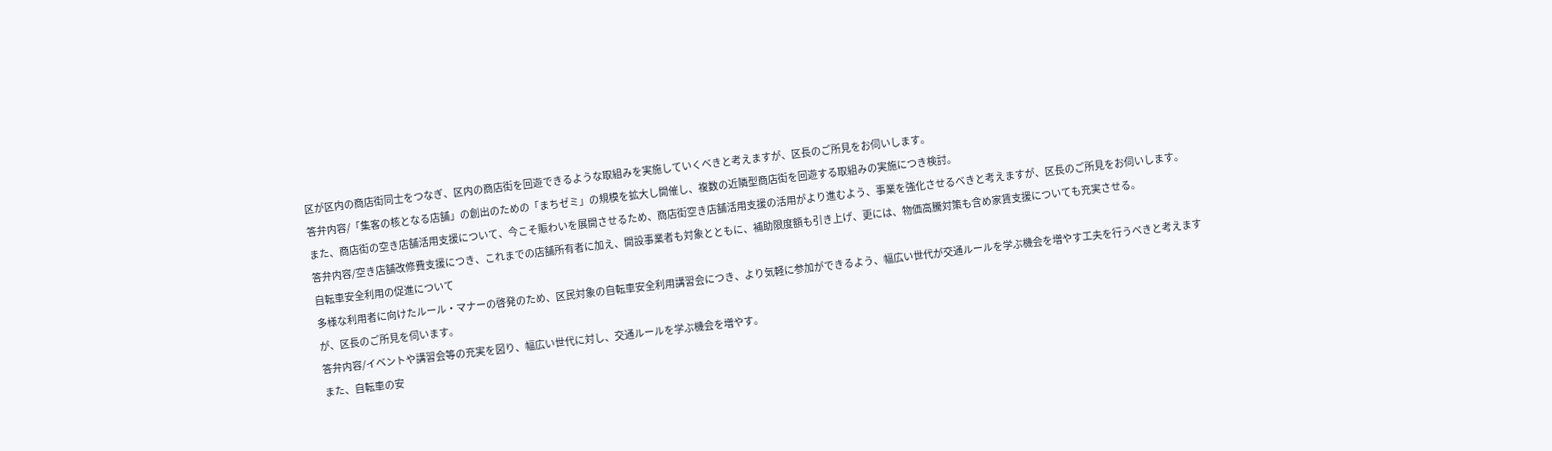区が区内の商店街同士をつなぎ、区内の商店街を回遊できるような取組みを実施していくべきと考えますが、区長のご所見をお伺いします。
答弁内容/「集客の核となる店舗」の創出のための「まちゼミ」の規模を拡大し開催し、複数の近隣型商店街を回遊する取組みの実施につき検討。
また、商店街の空き店舗活用支援について、今こそ賑わいを展開させるため、商店街空き店舗活用支援の活用がより進むよう、事業を強化させるべきと考えますが、区長のご所見をお伺いします。
答弁内容/空き店舗改修費支援につき、これまでの店舗所有者に加え、開設事業者も対象とともに、補助限度額も引き上げ、更には、物価高騰対策も含め家賃支援についても充実させる。
自転車安全利用の促進について
多様な利用者に向けたルール・マナーの啓発のため、区民対象の自転車安全利用講習会につき、より気軽に参加ができるよう、幅広い世代が交通ルールを学ぶ機会を増やす工夫を行うべきと考えますが、区長のご所見を伺います。
答弁内容/イベントや講習会等の充実を図り、幅広い世代に対し、交通ルールを学ぶ機会を増やす。
また、自転車の安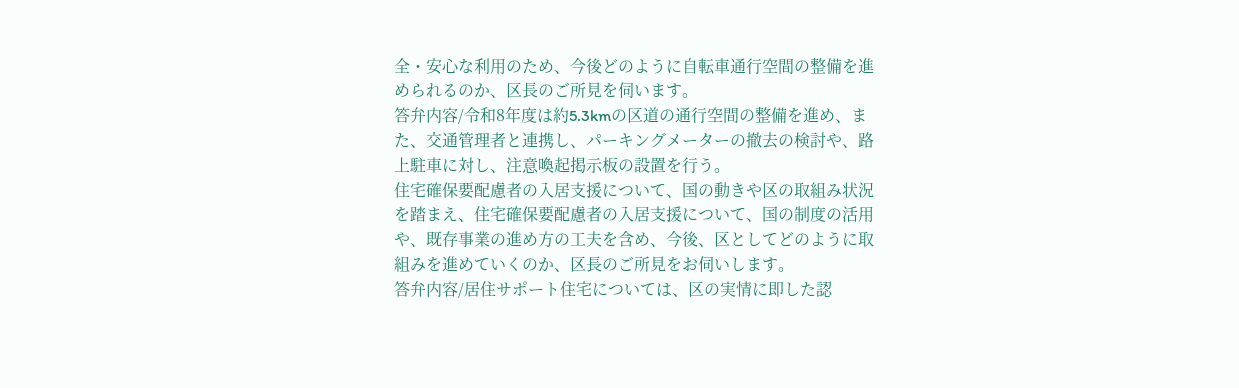全・安心な利用のため、今後どのように自転車通行空間の整備を進められるのか、区長のご所見を伺います。
答弁内容/令和8年度は約5.3kmの区道の通行空間の整備を進め、また、交通管理者と連携し、パーキングメーターの撤去の検討や、路上駐車に対し、注意喚起掲示板の設置を行う。
住宅確保要配慮者の入居支援について、国の動きや区の取組み状況を踏まえ、住宅確保要配慮者の入居支援について、国の制度の活用や、既存事業の進め方の工夫を含め、今後、区としてどのように取組みを進めていくのか、区長のご所見をお伺いします。
答弁内容/居住サポート住宅については、区の実情に即した認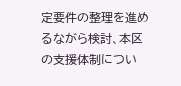定要件の整理を進めるながら検討、本区の支援体制につい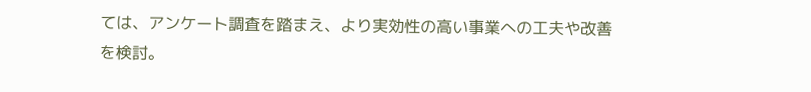ては、アンケート調査を踏まえ、より実効性の高い事業への工夫や改善を検討。